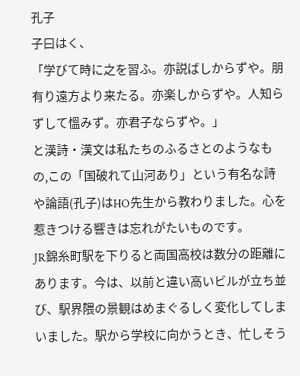孔子
子曰はく、
「学びて時に之を習ふ。亦説ばしからずや。朋有り遠方より来たる。亦楽しからずや。人知らずして慍みず。亦君子ならずや。」
と漢詩・漢文は私たちのふるさとのようなもの,この「国破れて山河あり」という有名な詩や論語(孔子)はHO先生から教わりました。心を惹きつける響きは忘れがたいものです。
JR錦糸町駅を下りると両国高校は数分の距離にあります。今は、以前と違い高いビルが立ち並び、駅界隈の景観はめまぐるしく変化してしまいました。駅から学校に向かうとき、忙しそう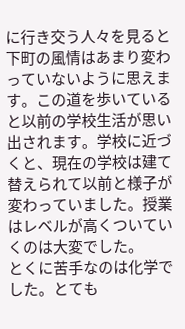に行き交う人々を見ると下町の風情はあまり変わっていないように思えます。この道を歩いていると以前の学校生活が思い出されます。学校に近づくと、現在の学校は建て替えられて以前と様子が変わっていました。授業はレベルが高くついていくのは大変でした。
とくに苦手なのは化学でした。とても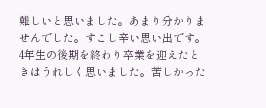難しいと思いました。あまり分かりませんでした。すこし辛い思い出です。4年生の後期を終わり卒業を迎えたときはうれしく思いました。苦しかった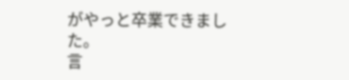がやっと卒業できました。
言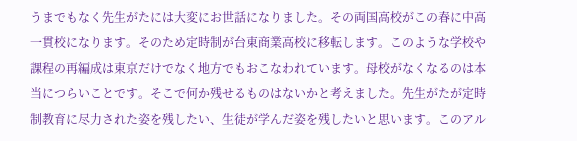うまでもなく先生がたには大変にお世話になりました。その両国高校がこの春に中高一貫校になります。そのため定時制が台東商業高校に移転します。このような学校や課程の再編成は東京だけでなく地方でもおこなわれています。母校がなくなるのは本当につらいことです。そこで何か残せるものはないかと考えました。先生がたが定時制教育に尽力された姿を残したい、生徒が学んだ姿を残したいと思います。このアル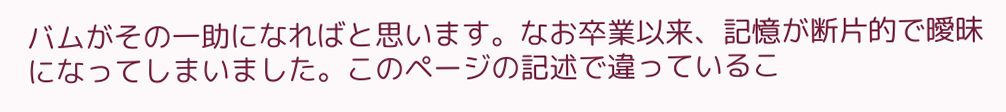バムがその一助になればと思います。なお卒業以来、記憶が断片的で曖昧になってしまいました。このページの記述で違っているこ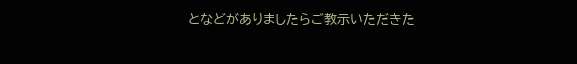となどがありましたらご教示いただきた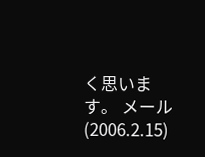く思います。 メール (2006.2.15)